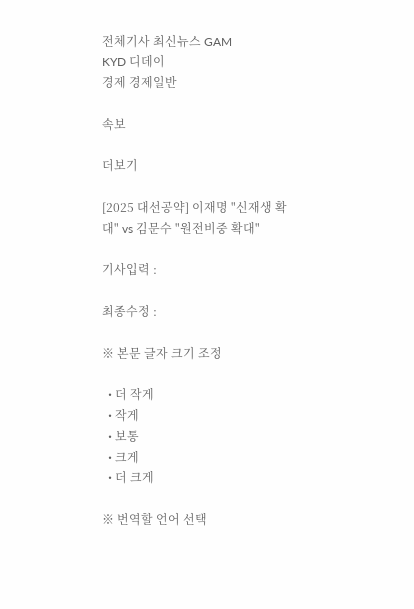전체기사 최신뉴스 GAM
KYD 디데이
경제 경제일반

속보

더보기

[2025 대선공약] 이재명 "신재생 확대" vs 김문수 "원전비중 확대"

기사입력 :

최종수정 :

※ 본문 글자 크기 조정

  • 더 작게
  • 작게
  • 보통
  • 크게
  • 더 크게

※ 번역할 언어 선택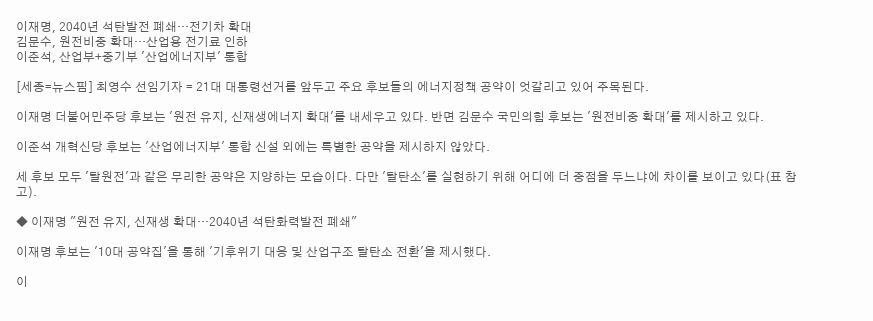이재명, 2040년 석탄발전 폐쇄…전기차 확대
김문수, 원전비중 확대…산업용 전기료 인하
이준석, 산업부+중기부 '산업에너지부' 통합

[세종=뉴스핌] 최영수 선임기자 = 21대 대통령선거를 앞두고 주요 후보들의 에너지정책 공약이 엇갈리고 있어 주목된다.

이재명 더불어민주당 후보는 '원전 유지, 신재생에너지 확대'를 내세우고 있다. 반면 김문수 국민의힘 후보는 '원전비중 확대'를 제시하고 있다.

이준석 개혁신당 후보는 '산업에너지부' 통합 신설 외에는 특별한 공약을 제시하지 않았다.

세 후보 모두 '탈원전'과 같은 무리한 공약은 지양하는 모습이다. 다만 '탈탄소'를 실현하기 위해 어디에 더 중점을 두느냐에 차이를 보이고 있다(표 참고).

◆ 이재명 "원전 유지, 신재생 확대…2040년 석탄화력발전 폐쇄"

이재명 후보는 '10대 공약집'을 통해 '기후위기 대응 및 산업구조 탈탄소 전환'을 제시했다.

이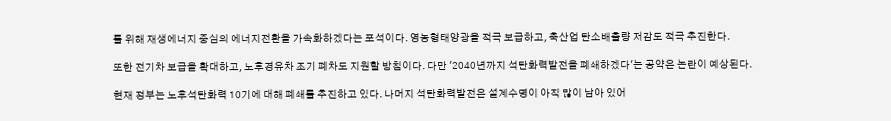를 위해 재생에너지 중심의 에너지전환을 가속화하겠다는 포석이다. 영농형태양광을 적극 보급하고, 축산업 탄소배출량 저감도 적극 추진한다.

또한 전기차 보급을 확대하고, 노후경유차 조기 폐차도 지원할 방침이다. 다만 '2040년까지 석탄화력발전을 폐쇄하겠다'는 공약은 논란이 예상된다.

현재 정부는 노후석탄화력 10기에 대해 폐쇄를 추진하고 있다. 나머지 석탄화력발전은 설계수명이 아직 많이 남아 있어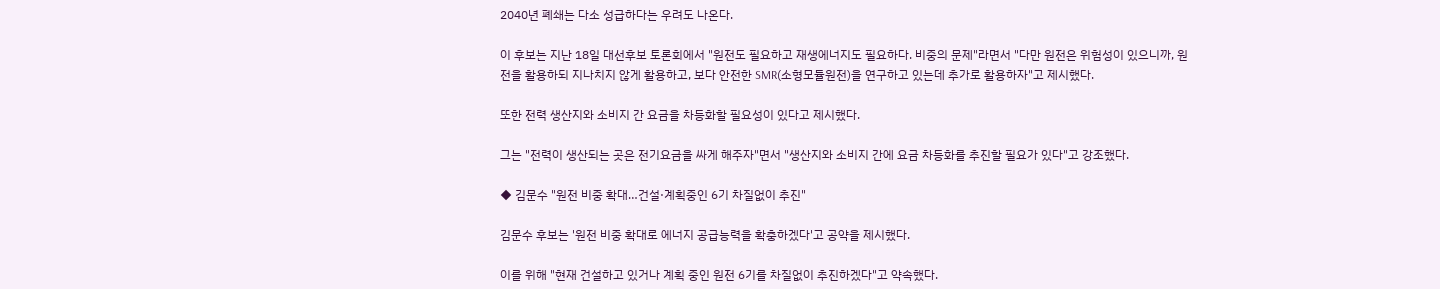2040년 폐쇄는 다소 성급하다는 우려도 나온다.

이 후보는 지난 18일 대선후보 토론회에서 "원전도 필요하고 재생에너지도 필요하다. 비중의 문제"라면서 "다만 원전은 위험성이 있으니까, 원전을 활용하되 지나치지 않게 활용하고, 보다 안전한 SMR(소형모듈원전)을 연구하고 있는데 추가로 활용하자"고 제시했다.

또한 전력 생산지와 소비지 간 요금을 차등화할 필요성이 있다고 제시했다.

그는 "전력이 생산되는 곳은 전기요금을 싸게 해주자"면서 "생산지와 소비지 간에 요금 차등화를 추진할 필요가 있다"고 강조했다.

◆ 김문수 "원전 비중 확대…건설·계획중인 6기 차질없이 추진"

김문수 후보는 '원전 비중 확대로 에너지 공급능력을 확충하겠다'고 공약을 제시했다.

이를 위해 "현재 건설하고 있거나 계획 중인 원전 6기를 차질없이 추진하겠다"고 약속했다.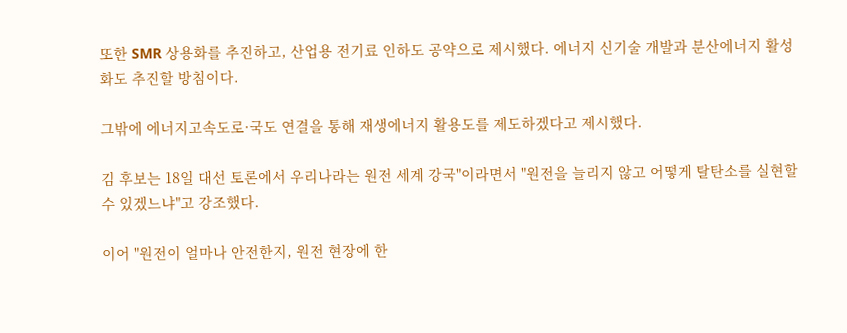또한 SMR 상용화를 추진하고, 산업용 전기료 인하도 공약으로 제시했다. 에너지 신기술 개발과 분산에너지 활성화도 추진할 방침이다.

그밖에 에너지고속도로·국도 연결을 통해 재생에너지 활용도를 제도하겠다고 제시했다.

김 후보는 18일 대선 토론에서 우리나라는 원전 세계 강국"이라면서 "원전을 늘리지 않고 어떻게 탈탄소를 실현할 수 있겠느냐"고 강조했다.

이어 "원전이 얼마나 안전한지, 원전 현장에 한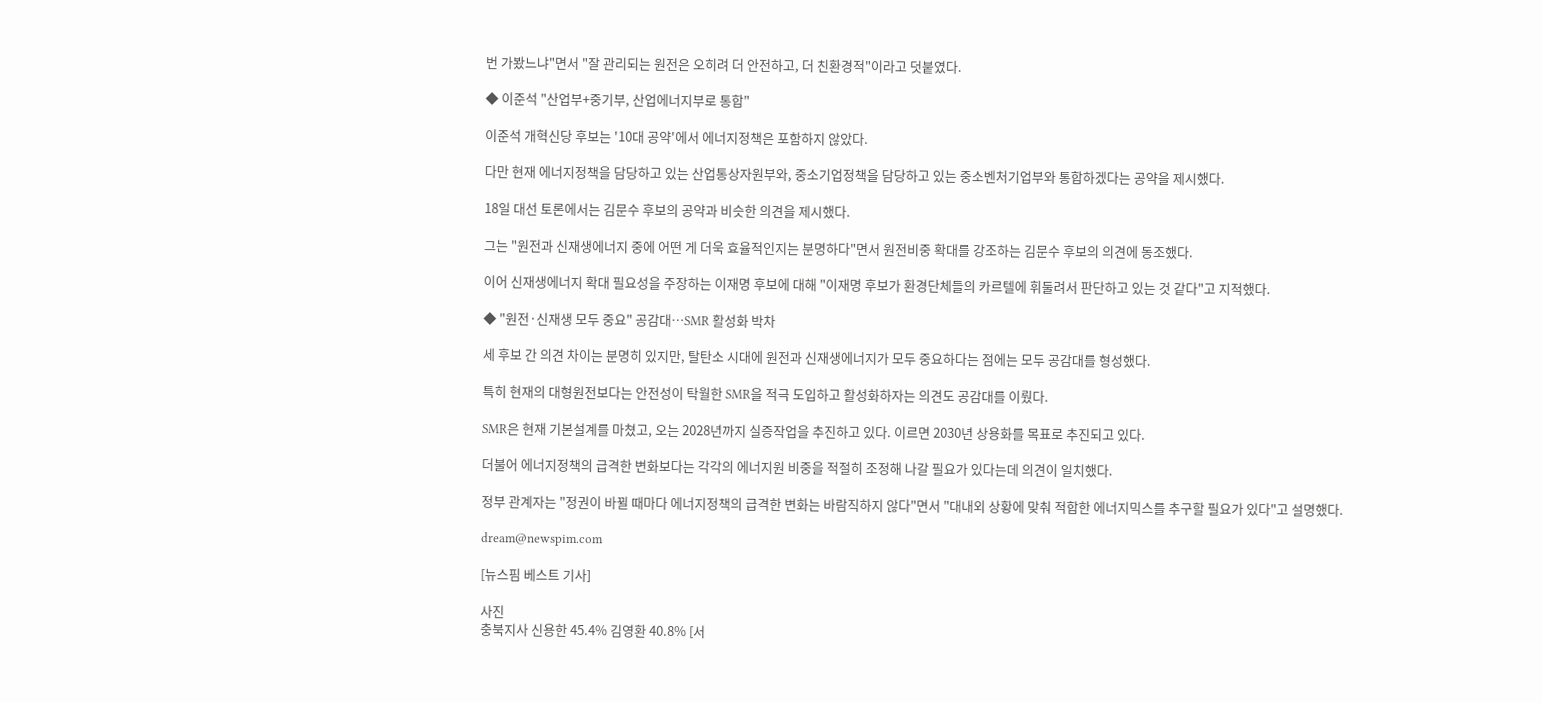번 가봤느냐"면서 "잘 관리되는 원전은 오히려 더 안전하고, 더 친환경적"이라고 덧붙였다.

◆ 이준석 "산업부+중기부, 산업에너지부로 통합"

이준석 개혁신당 후보는 '10대 공약'에서 에너지정책은 포함하지 않았다.

다만 현재 에너지정책을 담당하고 있는 산업통상자원부와, 중소기업정책을 담당하고 있는 중소벤처기업부와 통합하겠다는 공약을 제시했다.

18일 대선 토론에서는 김문수 후보의 공약과 비슷한 의견을 제시했다.

그는 "원전과 신재생에너지 중에 어떤 게 더욱 효율적인지는 분명하다"면서 원전비중 확대를 강조하는 김문수 후보의 의견에 동조했다.

이어 신재생에너지 확대 필요성을 주장하는 이재명 후보에 대해 "이재명 후보가 환경단체들의 카르텔에 휘둘려서 판단하고 있는 것 같다"고 지적했다.

◆ "원전·신재생 모두 중요" 공감대…SMR 활성화 박차

세 후보 간 의견 차이는 분명히 있지만, 탈탄소 시대에 원전과 신재생에너지가 모두 중요하다는 점에는 모두 공감대를 형성했다.

특히 현재의 대형원전보다는 안전성이 탁월한 SMR을 적극 도입하고 활성화하자는 의견도 공감대를 이뤘다.

SMR은 현재 기본설계를 마쳤고, 오는 2028년까지 실증작업을 추진하고 있다. 이르면 2030년 상용화를 목표로 추진되고 있다.

더불어 에너지정책의 급격한 변화보다는 각각의 에너지원 비중을 적절히 조정해 나갈 필요가 있다는데 의견이 일치했다.

정부 관계자는 "정권이 바뀔 때마다 에너지정책의 급격한 변화는 바람직하지 않다"면서 "대내외 상황에 맞춰 적합한 에너지믹스를 추구할 필요가 있다"고 설명했다.

dream@newspim.com

[뉴스핌 베스트 기사]

사진
충북지사 신용한 45.4% 김영환 40.8% [서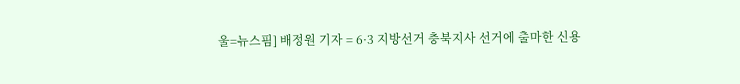울=뉴스핌] 배정원 기자 = 6·3 지방선거 충북지사 선거에 출마한 신용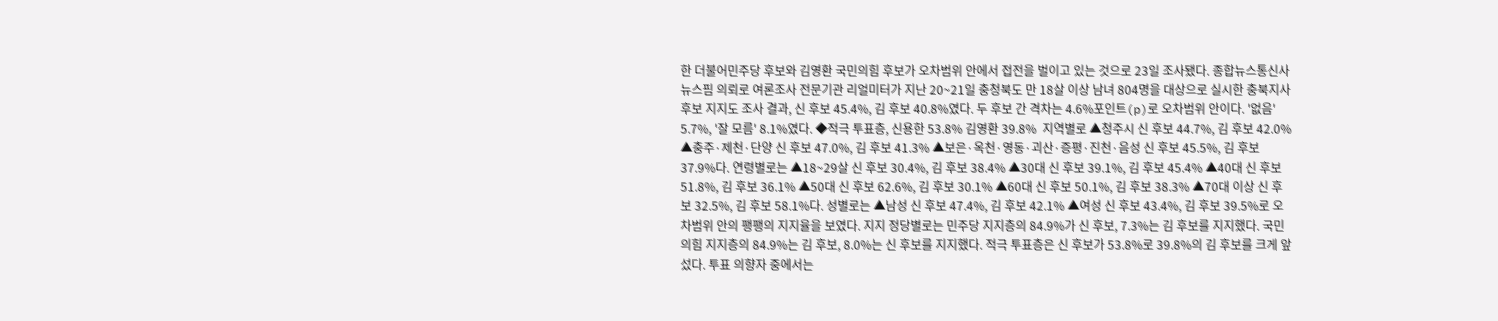한 더불어민주당 후보와 김영환 국민의힘 후보가 오차범위 안에서 접전을 벌이고 있는 것으로 23일 조사됐다. 종합뉴스통신사 뉴스핌 의뢰로 여론조사 전문기관 리얼미터가 지난 20~21일 충청북도 만 18살 이상 남녀 804명을 대상으로 실시한 충북지사 후보 지지도 조사 결과, 신 후보 45.4%, 김 후보 40.8%였다. 두 후보 간 격차는 4.6%포인트(p)로 오차범위 안이다. '없음' 5.7%, '잘 모름' 8.1%였다. ◆적극 투표층, 신용한 53.8% 김영환 39.8%  지역별로 ▲청주시 신 후보 44.7%, 김 후보 42.0% ▲충주·제천·단양 신 후보 47.0%, 김 후보 41.3% ▲보은·옥천·영동·괴산·증평·진천·음성 신 후보 45.5%, 김 후보 37.9%다. 연령별로는 ▲18~29살 신 후보 30.4%, 김 후보 38.4% ▲30대 신 후보 39.1%, 김 후보 45.4% ▲40대 신 후보 51.8%, 김 후보 36.1% ▲50대 신 후보 62.6%, 김 후보 30.1% ▲60대 신 후보 50.1%, 김 후보 38.3% ▲70대 이상 신 후보 32.5%, 김 후보 58.1%다. 성별로는 ▲남성 신 후보 47.4%, 김 후보 42.1% ▲여성 신 후보 43.4%, 김 후보 39.5%로 오차범위 안의 팽팽의 지지율을 보였다. 지지 정당별로는 민주당 지지층의 84.9%가 신 후보, 7.3%는 김 후보를 지지했다. 국민의힘 지지층의 84.9%는 김 후보, 8.0%는 신 후보를 지지했다. 적극 투표층은 신 후보가 53.8%로 39.8%의 김 후보를 크게 앞섰다. 투표 의향자 중에서는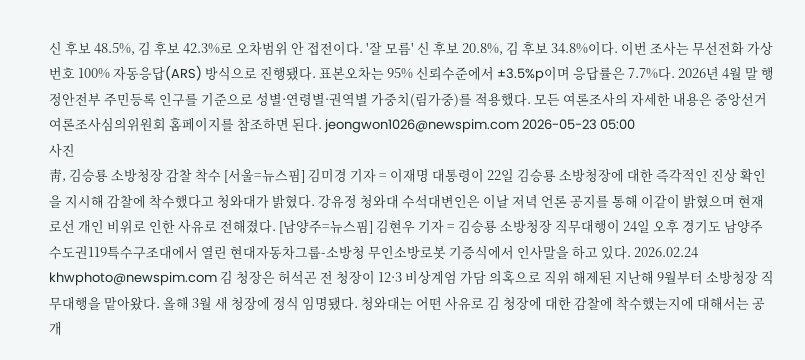신 후보 48.5%, 김 후보 42.3%로 오차범위 안 접전이다. '잘 모름' 신 후보 20.8%, 김 후보 34.8%이다. 이번 조사는 무선전화 가상번호 100% 자동응답(ARS) 방식으로 진행됐다. 표본오차는 95% 신뢰수준에서 ±3.5%p이며 응답률은 7.7%다. 2026년 4월 말 행정안전부 주민등록 인구를 기준으로 성별·연령별·권역별 가중치(림가중)를 적용했다. 모든 여론조사의 자세한 내용은 중앙선거여론조사심의위원회 홈페이지를 참조하면 된다. jeongwon1026@newspim.com 2026-05-23 05:00
사진
靑, 김승룡 소방청장 감찰 착수 [서울=뉴스핌] 김미경 기자 = 이재명 대통령이 22일 김승룡 소방청장에 대한 즉각적인 진상 확인을 지시해 감찰에 착수했다고 청와대가 밝혔다. 강유정 청와대 수석대변인은 이날 저녁 언론 공지를 통해 이같이 밝혔으며 현재로선 개인 비위로 인한 사유로 전해졌다. [남양주=뉴스핌] 김현우 기자 = 김승룡 소방청장 직무대행이 24일 오후 경기도 남양주 수도권119특수구조대에서 열린 현대자동차그룹-소방청 무인소방로봇 기증식에서 인사말을 하고 있다. 2026.02.24 khwphoto@newspim.com 김 청장은 허석곤 전 청장이 12·3 비상계엄 가담 의혹으로 직위 해제된 지난해 9월부터 소방청장 직무대행을 맡아왔다. 올해 3월 새 청장에 정식 임명됐다. 청와대는 어떤 사유로 김 청장에 대한 감찰에 착수했는지에 대해서는 공개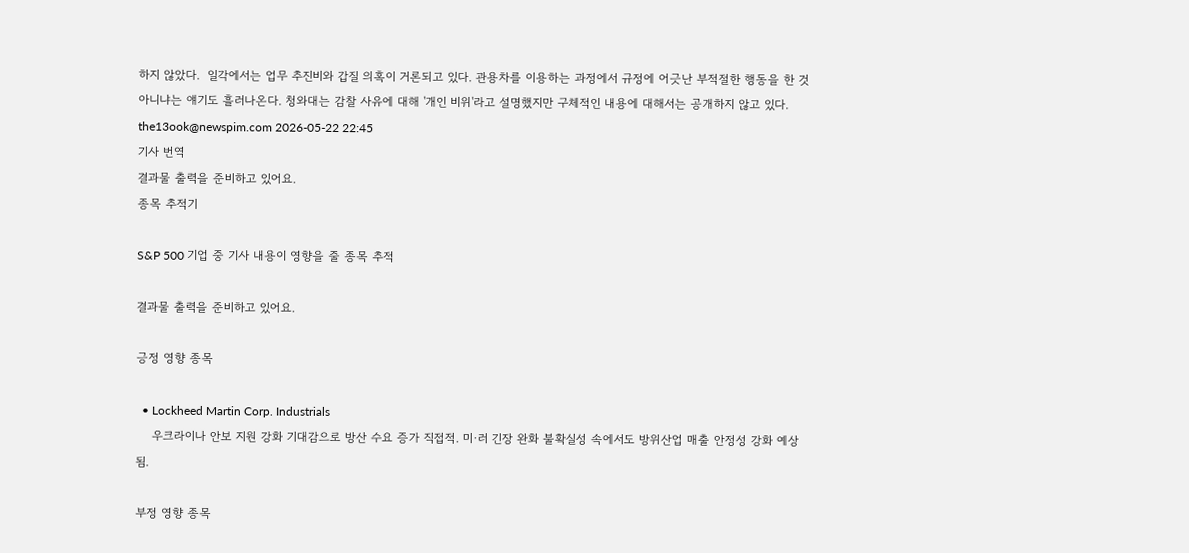하지 않았다.  일각에서는 업무 추진비와 갑질 의혹이 거론되고 있다. 관용차를 이용하는 과정에서 규정에 어긋난 부적절한 행동을 한 것 아니냐는 얘기도 흘러나온다. 청와대는 감찰 사유에 대해 '개인 비위'라고 설명했지만 구체적인 내용에 대해서는 공개하지 않고 있다. the13ook@newspim.com 2026-05-22 22:45
기사 번역
결과물 출력을 준비하고 있어요.
종목 추적기

S&P 500 기업 중 기사 내용이 영향을 줄 종목 추적

결과물 출력을 준비하고 있어요.

긍정 영향 종목

  • Lockheed Martin Corp. Industrials
    우크라이나 안보 지원 강화 기대감으로 방산 수요 증가 직접적. 미·러 긴장 완화 불확실성 속에서도 방위산업 매출 안정성 강화 예상됨.

부정 영향 종목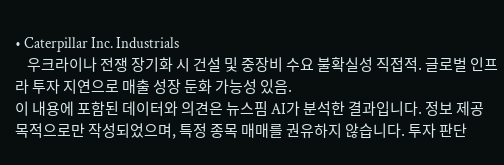• Caterpillar Inc. Industrials
    우크라이나 전쟁 장기화 시 건설 및 중장비 수요 불확실성 직접적. 글로벌 인프라 투자 지연으로 매출 성장 둔화 가능성 있음.
이 내용에 포함된 데이터와 의견은 뉴스핌 AI가 분석한 결과입니다. 정보 제공 목적으로만 작성되었으며, 특정 종목 매매를 권유하지 않습니다. 투자 판단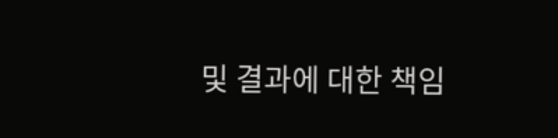및 결과에 대한 책임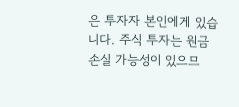은 투자자 본인에게 있습니다. 주식 투자는 원금 손실 가능성이 있으므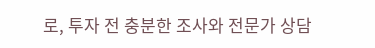로, 투자 전 충분한 조사와 전문가 상담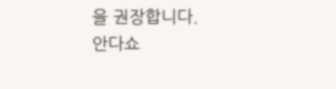을 권장합니다.
안다쇼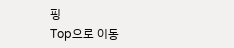핑
Top으로 이동